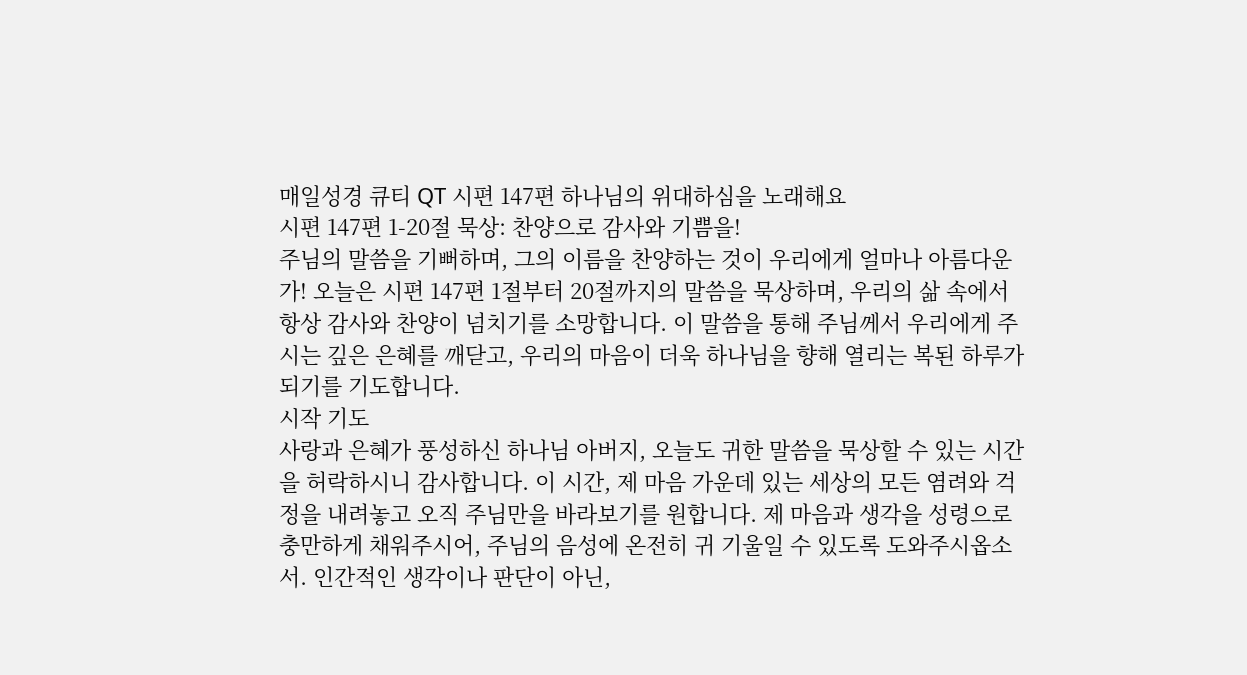매일성경 큐티 QT 시편 147편 하나님의 위대하심을 노래해요
시편 147편 1-20절 묵상: 찬양으로 감사와 기쁨을!
주님의 말씀을 기뻐하며, 그의 이름을 찬양하는 것이 우리에게 얼마나 아름다운가! 오늘은 시편 147편 1절부터 20절까지의 말씀을 묵상하며, 우리의 삶 속에서 항상 감사와 찬양이 넘치기를 소망합니다. 이 말씀을 통해 주님께서 우리에게 주시는 깊은 은혜를 깨닫고, 우리의 마음이 더욱 하나님을 향해 열리는 복된 하루가 되기를 기도합니다.
시작 기도
사랑과 은혜가 풍성하신 하나님 아버지, 오늘도 귀한 말씀을 묵상할 수 있는 시간을 허락하시니 감사합니다. 이 시간, 제 마음 가운데 있는 세상의 모든 염려와 걱정을 내려놓고 오직 주님만을 바라보기를 원합니다. 제 마음과 생각을 성령으로 충만하게 채워주시어, 주님의 음성에 온전히 귀 기울일 수 있도록 도와주시옵소서. 인간적인 생각이나 판단이 아닌,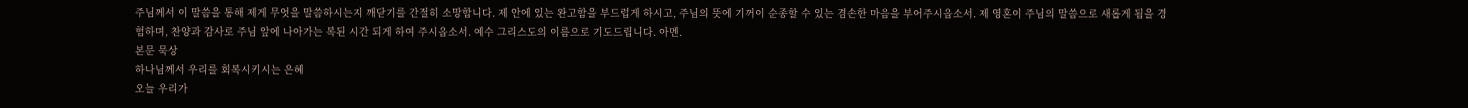주님께서 이 말씀을 통해 제게 무엇을 말씀하시는지 깨닫기를 간절히 소망합니다. 제 안에 있는 완고함을 부드럽게 하시고, 주님의 뜻에 기꺼이 순종할 수 있는 겸손한 마음을 부어주시옵소서. 제 영혼이 주님의 말씀으로 새롭게 됨을 경험하며, 찬양과 감사로 주님 앞에 나아가는 복된 시간 되게 하여 주시옵소서. 예수 그리스도의 이름으로 기도드립니다. 아멘.
본문 묵상
하나님께서 우리를 회복시키시는 은혜
오늘 우리가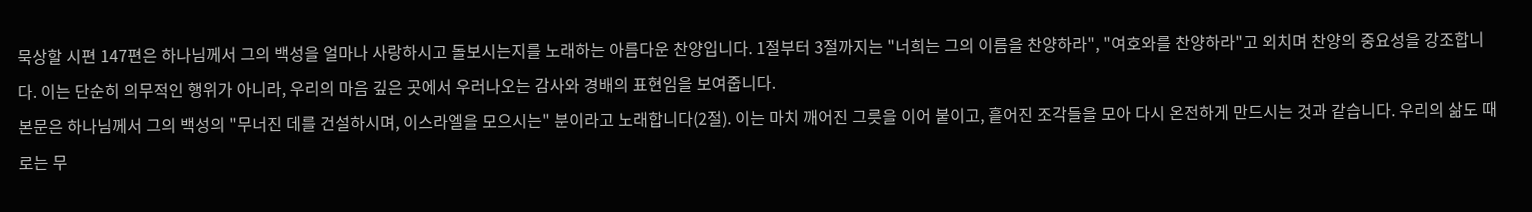묵상할 시편 147편은 하나님께서 그의 백성을 얼마나 사랑하시고 돌보시는지를 노래하는 아름다운 찬양입니다. 1절부터 3절까지는 "너희는 그의 이름을 찬양하라", "여호와를 찬양하라"고 외치며 찬양의 중요성을 강조합니다. 이는 단순히 의무적인 행위가 아니라, 우리의 마음 깊은 곳에서 우러나오는 감사와 경배의 표현임을 보여줍니다.
본문은 하나님께서 그의 백성의 "무너진 데를 건설하시며, 이스라엘을 모으시는" 분이라고 노래합니다(2절). 이는 마치 깨어진 그릇을 이어 붙이고, 흩어진 조각들을 모아 다시 온전하게 만드시는 것과 같습니다. 우리의 삶도 때로는 무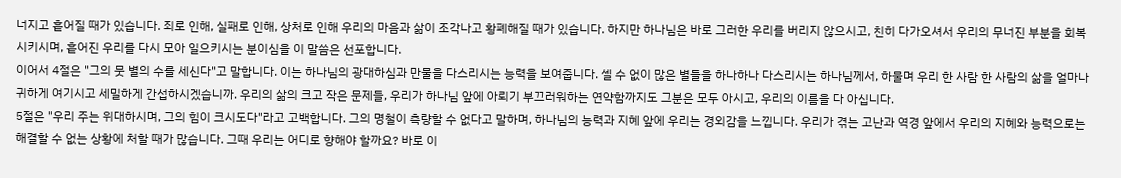너지고 흩어질 때가 있습니다. 죄로 인해, 실패로 인해, 상처로 인해 우리의 마음과 삶이 조각나고 황폐해질 때가 있습니다. 하지만 하나님은 바로 그러한 우리를 버리지 않으시고, 친히 다가오셔서 우리의 무너진 부분을 회복시키시며, 흩어진 우리를 다시 모아 일으키시는 분이심을 이 말씀은 선포합니다.
이어서 4절은 "그의 뭇 별의 수를 세신다"고 말합니다. 이는 하나님의 광대하심과 만물을 다스리시는 능력을 보여줍니다. 셀 수 없이 많은 별들을 하나하나 다스리시는 하나님께서, 하물며 우리 한 사람 한 사람의 삶을 얼마나 귀하게 여기시고 세밀하게 간섭하시겠습니까. 우리의 삶의 크고 작은 문제들, 우리가 하나님 앞에 아뢰기 부끄러워하는 연약함까지도 그분은 모두 아시고, 우리의 이름을 다 아십니다.
5절은 "우리 주는 위대하시며, 그의 힘이 크시도다"라고 고백합니다. 그의 명철이 측량할 수 없다고 말하며, 하나님의 능력과 지혜 앞에 우리는 경외감을 느낍니다. 우리가 겪는 고난과 역경 앞에서 우리의 지혜와 능력으로는 해결할 수 없는 상황에 처할 때가 많습니다. 그때 우리는 어디로 향해야 할까요? 바로 이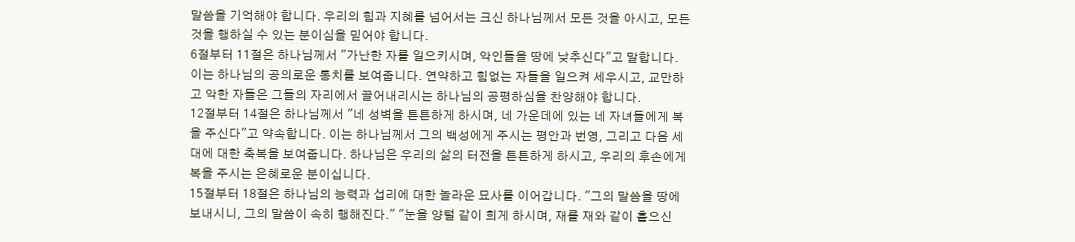말씀을 기억해야 합니다. 우리의 힘과 지혜를 넘어서는 크신 하나님께서 모든 것을 아시고, 모든 것을 행하실 수 있는 분이심을 믿어야 합니다.
6절부터 11절은 하나님께서 "가난한 자를 일으키시며, 악인들을 땅에 낮추신다"고 말합니다. 이는 하나님의 공의로운 통치를 보여줍니다. 연약하고 힘없는 자들을 일으켜 세우시고, 교만하고 악한 자들은 그들의 자리에서 끌어내리시는 하나님의 공평하심을 찬양해야 합니다.
12절부터 14절은 하나님께서 "네 성벽을 튼튼하게 하시며, 네 가운데에 있는 네 자녀들에게 복을 주신다"고 약속합니다. 이는 하나님께서 그의 백성에게 주시는 평안과 번영, 그리고 다음 세대에 대한 축복을 보여줍니다. 하나님은 우리의 삶의 터전을 튼튼하게 하시고, 우리의 후손에게 복을 주시는 은혜로운 분이십니다.
15절부터 18절은 하나님의 능력과 섭리에 대한 놀라운 묘사를 이어갑니다. "그의 말씀을 땅에 보내시니, 그의 말씀이 속히 행해진다." "눈을 양털 같이 희게 하시며, 재를 재와 같이 흩으신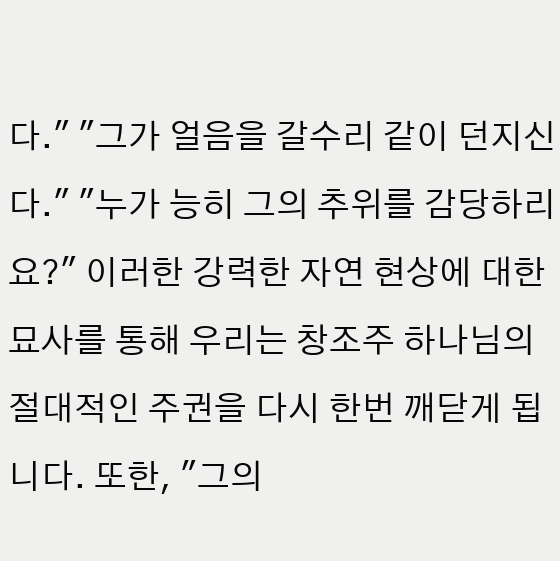다." "그가 얼음을 갈수리 같이 던지신다." "누가 능히 그의 추위를 감당하리요?" 이러한 강력한 자연 현상에 대한 묘사를 통해 우리는 창조주 하나님의 절대적인 주권을 다시 한번 깨닫게 됩니다. 또한, "그의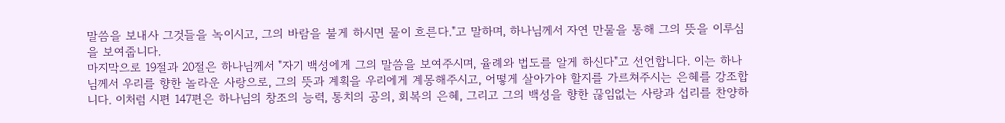말씀을 보내사 그것들을 녹이시고, 그의 바람을 불게 하시면 물이 흐른다."고 말하며, 하나님께서 자연 만물을 통해 그의 뜻을 이루심을 보여줍니다.
마지막으로 19절과 20절은 하나님께서 "자기 백성에게 그의 말씀을 보여주시며, 율례와 법도를 알게 하신다"고 선언합니다. 이는 하나님께서 우리를 향한 놀라운 사랑으로, 그의 뜻과 계획을 우리에게 계몽해주시고, 어떻게 살아가야 할지를 가르쳐주시는 은혜를 강조합니다. 이처럼 시편 147편은 하나님의 창조의 능력, 통치의 공의, 회복의 은혜, 그리고 그의 백성을 향한 끊임없는 사랑과 섭리를 찬양하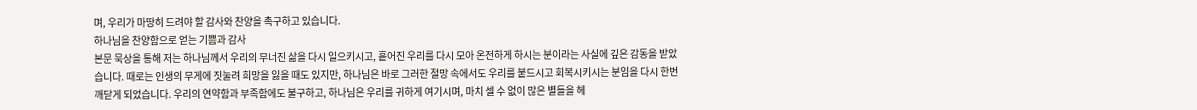며, 우리가 마땅히 드려야 할 감사와 찬양을 촉구하고 있습니다.
하나님을 찬양함으로 얻는 기쁨과 감사
본문 묵상을 통해 저는 하나님께서 우리의 무너진 삶을 다시 일으키시고, 흩어진 우리를 다시 모아 온전하게 하시는 분이라는 사실에 깊은 감동을 받았습니다. 때로는 인생의 무게에 짓눌려 희망을 잃을 때도 있지만, 하나님은 바로 그러한 절망 속에서도 우리를 붙드시고 회복시키시는 분임을 다시 한번 깨닫게 되었습니다. 우리의 연약함과 부족함에도 불구하고, 하나님은 우리를 귀하게 여기시며, 마치 셀 수 없이 많은 별들을 헤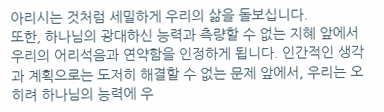아리시는 것처럼 세밀하게 우리의 삶을 돌보십니다.
또한, 하나님의 광대하신 능력과 측량할 수 없는 지혜 앞에서 우리의 어리석음과 연약함을 인정하게 됩니다. 인간적인 생각과 계획으로는 도저히 해결할 수 없는 문제 앞에서, 우리는 오히려 하나님의 능력에 우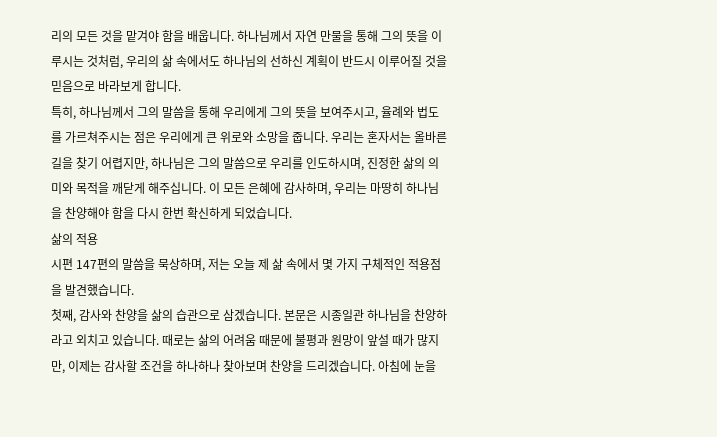리의 모든 것을 맡겨야 함을 배웁니다. 하나님께서 자연 만물을 통해 그의 뜻을 이루시는 것처럼, 우리의 삶 속에서도 하나님의 선하신 계획이 반드시 이루어질 것을 믿음으로 바라보게 합니다.
특히, 하나님께서 그의 말씀을 통해 우리에게 그의 뜻을 보여주시고, 율례와 법도를 가르쳐주시는 점은 우리에게 큰 위로와 소망을 줍니다. 우리는 혼자서는 올바른 길을 찾기 어렵지만, 하나님은 그의 말씀으로 우리를 인도하시며, 진정한 삶의 의미와 목적을 깨닫게 해주십니다. 이 모든 은혜에 감사하며, 우리는 마땅히 하나님을 찬양해야 함을 다시 한번 확신하게 되었습니다.
삶의 적용
시편 147편의 말씀을 묵상하며, 저는 오늘 제 삶 속에서 몇 가지 구체적인 적용점을 발견했습니다.
첫째, 감사와 찬양을 삶의 습관으로 삼겠습니다. 본문은 시종일관 하나님을 찬양하라고 외치고 있습니다. 때로는 삶의 어려움 때문에 불평과 원망이 앞설 때가 많지만, 이제는 감사할 조건을 하나하나 찾아보며 찬양을 드리겠습니다. 아침에 눈을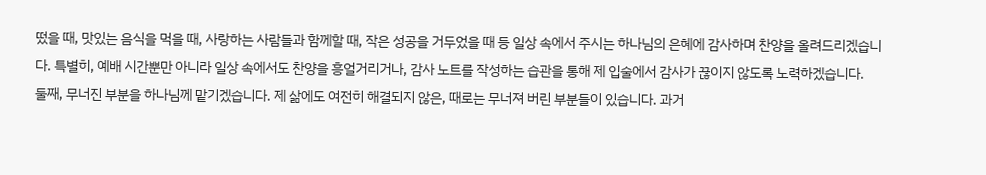떴을 때, 맛있는 음식을 먹을 때, 사랑하는 사람들과 함께할 때, 작은 성공을 거두었을 때 등 일상 속에서 주시는 하나님의 은혜에 감사하며 찬양을 올려드리겠습니다. 특별히, 예배 시간뿐만 아니라 일상 속에서도 찬양을 흥얼거리거나, 감사 노트를 작성하는 습관을 통해 제 입술에서 감사가 끊이지 않도록 노력하겠습니다.
둘째, 무너진 부분을 하나님께 맡기겠습니다. 제 삶에도 여전히 해결되지 않은, 때로는 무너져 버린 부분들이 있습니다. 과거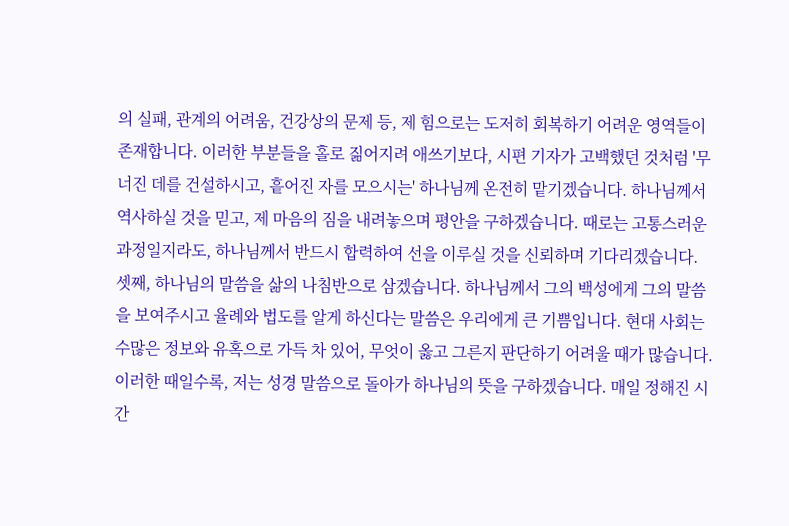의 실패, 관계의 어려움, 건강상의 문제 등, 제 힘으로는 도저히 회복하기 어려운 영역들이 존재합니다. 이러한 부분들을 홀로 짊어지려 애쓰기보다, 시편 기자가 고백했던 것처럼 '무너진 데를 건설하시고, 흩어진 자를 모으시는' 하나님께 온전히 맡기겠습니다. 하나님께서 역사하실 것을 믿고, 제 마음의 짐을 내려놓으며 평안을 구하겠습니다. 때로는 고통스러운 과정일지라도, 하나님께서 반드시 합력하여 선을 이루실 것을 신뢰하며 기다리겠습니다.
셋째, 하나님의 말씀을 삶의 나침반으로 삼겠습니다. 하나님께서 그의 백성에게 그의 말씀을 보여주시고 율례와 법도를 알게 하신다는 말씀은 우리에게 큰 기쁨입니다. 현대 사회는 수많은 정보와 유혹으로 가득 차 있어, 무엇이 옳고 그른지 판단하기 어려울 때가 많습니다. 이러한 때일수록, 저는 성경 말씀으로 돌아가 하나님의 뜻을 구하겠습니다. 매일 정해진 시간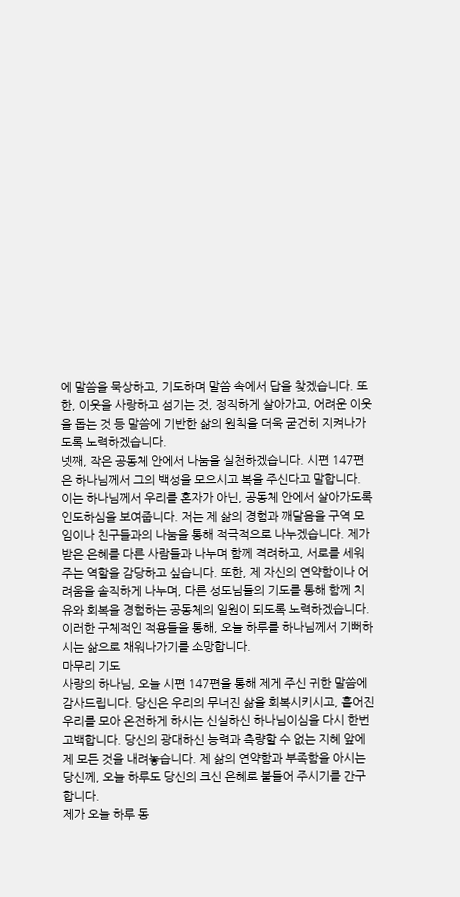에 말씀을 묵상하고, 기도하며 말씀 속에서 답을 찾겠습니다. 또한, 이웃을 사랑하고 섬기는 것, 정직하게 살아가고, 어려운 이웃을 돕는 것 등 말씀에 기반한 삶의 원칙을 더욱 굳건히 지켜나가도록 노력하겠습니다.
넷째, 작은 공동체 안에서 나눔을 실천하겠습니다. 시편 147편은 하나님께서 그의 백성을 모으시고 복을 주신다고 말합니다. 이는 하나님께서 우리를 혼자가 아닌, 공동체 안에서 살아가도록 인도하심을 보여줍니다. 저는 제 삶의 경험과 깨달음을 구역 모임이나 친구들과의 나눔을 통해 적극적으로 나누겠습니다. 제가 받은 은혜를 다른 사람들과 나누며 함께 격려하고, 서로를 세워주는 역할을 감당하고 싶습니다. 또한, 제 자신의 연약함이나 어려움을 솔직하게 나누며, 다른 성도님들의 기도를 통해 함께 치유와 회복을 경험하는 공동체의 일원이 되도록 노력하겠습니다.
이러한 구체적인 적용들을 통해, 오늘 하루를 하나님께서 기뻐하시는 삶으로 채워나가기를 소망합니다.
마무리 기도
사랑의 하나님, 오늘 시편 147편을 통해 제게 주신 귀한 말씀에 감사드립니다. 당신은 우리의 무너진 삶을 회복시키시고, 흩어진 우리를 모아 온전하게 하시는 신실하신 하나님이심을 다시 한번 고백합니다. 당신의 광대하신 능력과 측량할 수 없는 지혜 앞에 제 모든 것을 내려놓습니다. 제 삶의 연약함과 부족함을 아시는 당신께, 오늘 하루도 당신의 크신 은혜로 붙들어 주시기를 간구합니다.
제가 오늘 하루 동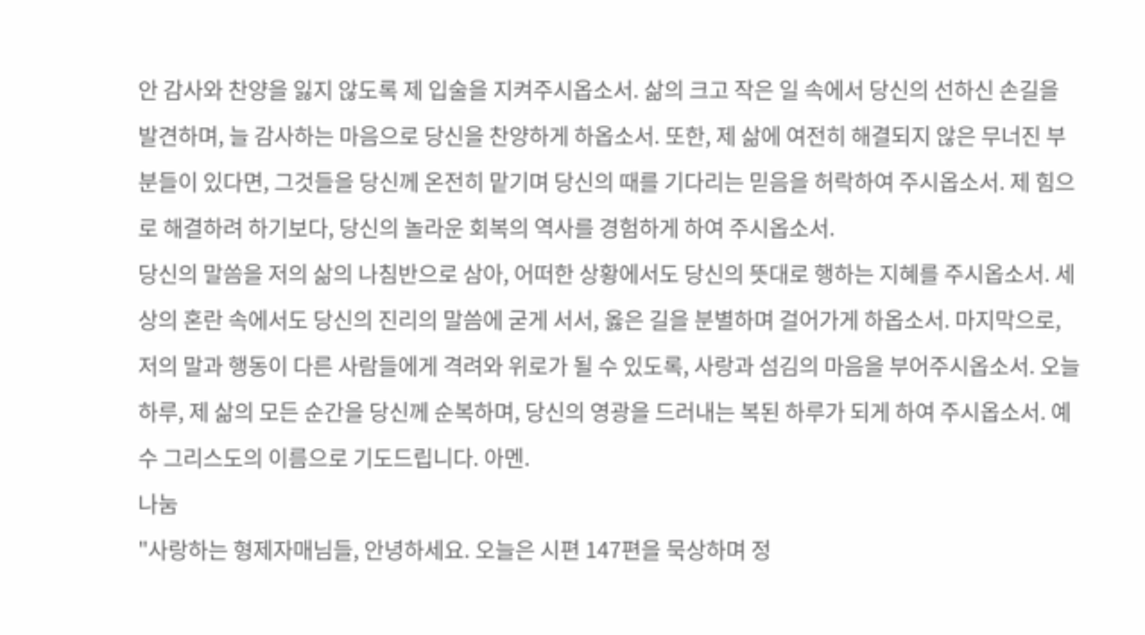안 감사와 찬양을 잃지 않도록 제 입술을 지켜주시옵소서. 삶의 크고 작은 일 속에서 당신의 선하신 손길을 발견하며, 늘 감사하는 마음으로 당신을 찬양하게 하옵소서. 또한, 제 삶에 여전히 해결되지 않은 무너진 부분들이 있다면, 그것들을 당신께 온전히 맡기며 당신의 때를 기다리는 믿음을 허락하여 주시옵소서. 제 힘으로 해결하려 하기보다, 당신의 놀라운 회복의 역사를 경험하게 하여 주시옵소서.
당신의 말씀을 저의 삶의 나침반으로 삼아, 어떠한 상황에서도 당신의 뜻대로 행하는 지혜를 주시옵소서. 세상의 혼란 속에서도 당신의 진리의 말씀에 굳게 서서, 옳은 길을 분별하며 걸어가게 하옵소서. 마지막으로, 저의 말과 행동이 다른 사람들에게 격려와 위로가 될 수 있도록, 사랑과 섬김의 마음을 부어주시옵소서. 오늘 하루, 제 삶의 모든 순간을 당신께 순복하며, 당신의 영광을 드러내는 복된 하루가 되게 하여 주시옵소서. 예수 그리스도의 이름으로 기도드립니다. 아멘.
나눔
"사랑하는 형제자매님들, 안녕하세요. 오늘은 시편 147편을 묵상하며 정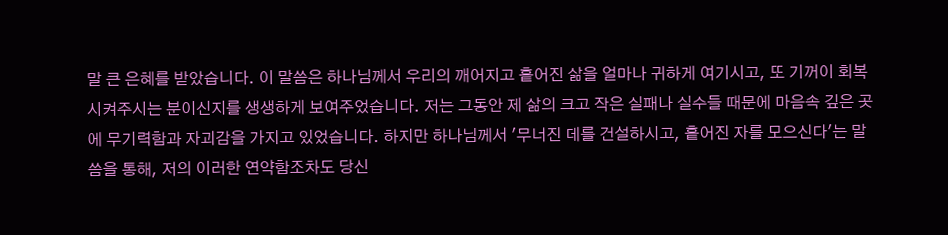말 큰 은혜를 받았습니다. 이 말씀은 하나님께서 우리의 깨어지고 흩어진 삶을 얼마나 귀하게 여기시고, 또 기꺼이 회복시켜주시는 분이신지를 생생하게 보여주었습니다. 저는 그동안 제 삶의 크고 작은 실패나 실수들 때문에 마음속 깊은 곳에 무기력함과 자괴감을 가지고 있었습니다. 하지만 하나님께서 '무너진 데를 건설하시고, 흩어진 자를 모으신다'는 말씀을 통해, 저의 이러한 연약함조차도 당신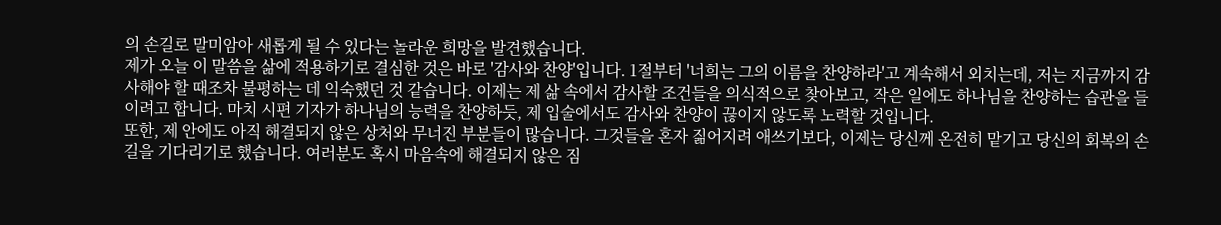의 손길로 말미암아 새롭게 될 수 있다는 놀라운 희망을 발견했습니다.
제가 오늘 이 말씀을 삶에 적용하기로 결심한 것은 바로 '감사와 찬양'입니다. 1절부터 '너희는 그의 이름을 찬양하라'고 계속해서 외치는데, 저는 지금까지 감사해야 할 때조차 불평하는 데 익숙했던 것 같습니다. 이제는 제 삶 속에서 감사할 조건들을 의식적으로 찾아보고, 작은 일에도 하나님을 찬양하는 습관을 들이려고 합니다. 마치 시편 기자가 하나님의 능력을 찬양하듯, 제 입술에서도 감사와 찬양이 끊이지 않도록 노력할 것입니다.
또한, 제 안에도 아직 해결되지 않은 상처와 무너진 부분들이 많습니다. 그것들을 혼자 짊어지려 애쓰기보다, 이제는 당신께 온전히 맡기고 당신의 회복의 손길을 기다리기로 했습니다. 여러분도 혹시 마음속에 해결되지 않은 짐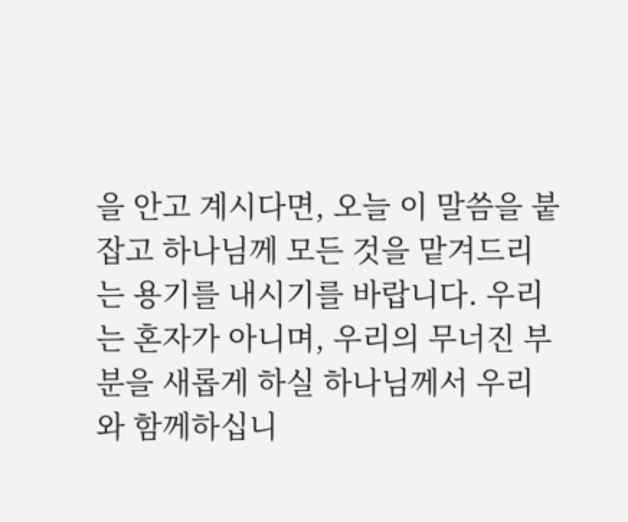을 안고 계시다면, 오늘 이 말씀을 붙잡고 하나님께 모든 것을 맡겨드리는 용기를 내시기를 바랍니다. 우리는 혼자가 아니며, 우리의 무너진 부분을 새롭게 하실 하나님께서 우리와 함께하십니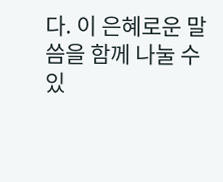다. 이 은혜로운 말씀을 함께 나눌 수 있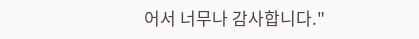어서 너무나 감사합니다."